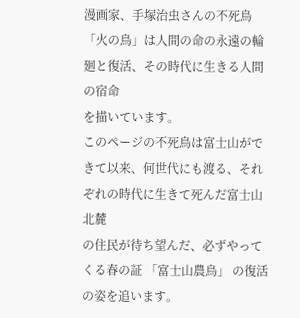漫画家、手塚治虫さんの不死鳥「火の鳥」は人間の命の永遠の輪廻と復活、その時代に生きる人間の宿命
を描いています。
このページの不死鳥は富士山ができて以来、何世代にも渡る、それぞれの時代に生きて死んだ富士山北麓
の住民が待ち望んだ、必ずやってくる春の証 「富士山農鳥」 の復活の姿を追います。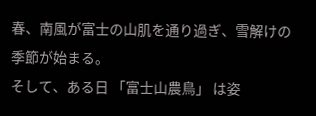春、南風が富士の山肌を通り過ぎ、雪解けの季節が始まる。
そして、ある日 「富士山農鳥」 は姿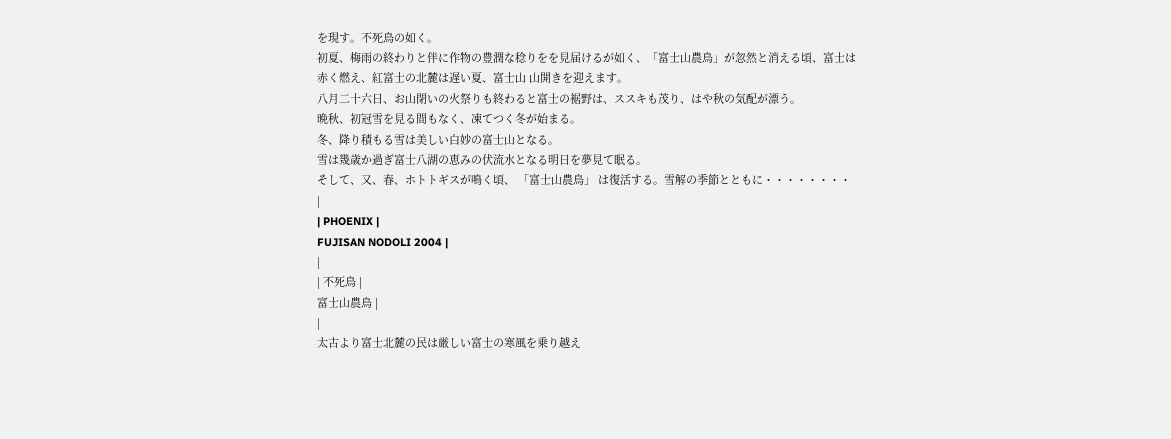を現す。不死鳥の如く。
初夏、梅雨の終わりと伴に作物の豊潤な稔りをを見届けるが如く、「富士山農鳥」が忽然と消える頃、富士は
赤く燃え、紅富士の北麓は遅い夏、富士山 山開きを迎えます。
八月二十六日、お山閉いの火祭りも終わると富士の裾野は、ススキも茂り、はや秋の気配が漂う。
晩秋、初冠雪を見る間もなく、凍てつく冬が始まる。
冬、降り積もる雪は美しい白妙の富士山となる。
雪は幾歳か過ぎ富士八湖の恵みの伏流水となる明日を夢見て眠る。
そして、又、春、ホトトギスが鳴く頃、 「富士山農鳥」 は復活する。雪解の季節とともに・・・・・・・・
|
| PHOENIX |
FUJISAN NODOLI 2004 |
|
| 不死鳥 |
富士山農鳥 |
|
太古より富士北麓の民は厳しい富士の寒風を乗り越え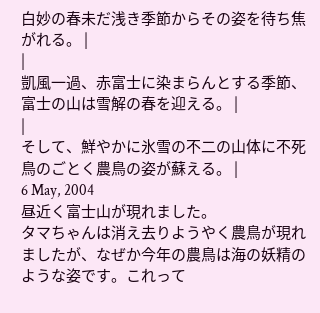白妙の春未だ浅き季節からその姿を待ち焦がれる。 |
|
凱風一過、赤富士に染まらんとする季節、富士の山は雪解の春を迎える。 |
|
そして、鮮やかに氷雪の不二の山体に不死鳥のごとく農鳥の姿が蘇える。 |
6 May, 2004
昼近く富士山が現れました。
タマちゃんは消え去りようやく農鳥が現れましたが、なぜか今年の農鳥は海の妖精のような姿です。これって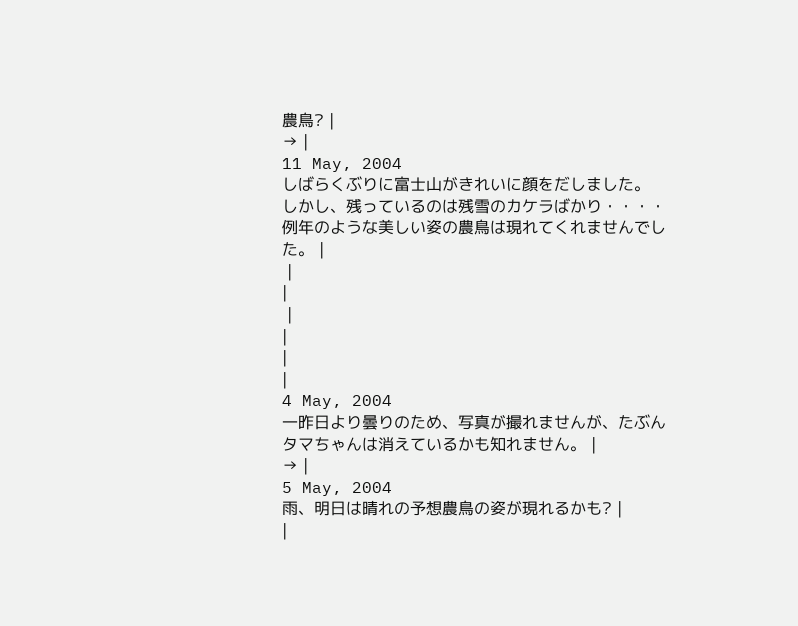農鳥? |
→ |
11 May, 2004
しばらくぶりに富士山がきれいに顔をだしました。
しかし、残っているのは残雪のカケラばかり・・・・
例年のような美しい姿の農鳥は現れてくれませんでした。 |
 |
|
 |
|
|
|
4 May, 2004
一昨日より曇りのため、写真が撮れませんが、たぶんタマちゃんは消えているかも知れません。 |
→ |
5 May, 2004
雨、明日は晴れの予想農鳥の姿が現れるかも? |
|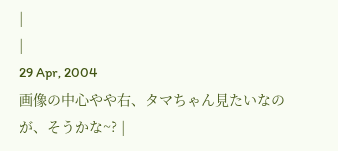|
|
29 Apr, 2004
画像の中心やや右、タマちゃん見たいなのが、そうかな~? |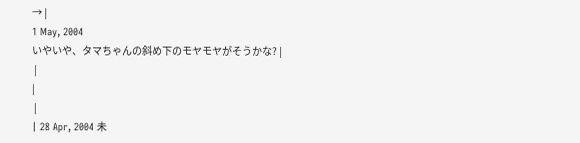→ |
1 May, 2004
いやいや、タマちゃんの斜め下のモヤモヤがそうかな? |
 |
|
 |
| 28 Apr, 2004 未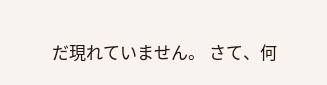だ現れていません。 さて、何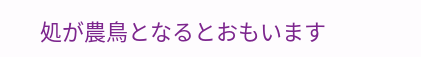処が農鳥となるとおもいます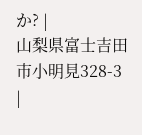か? |
山梨県富士吉田市小明見328-3
|